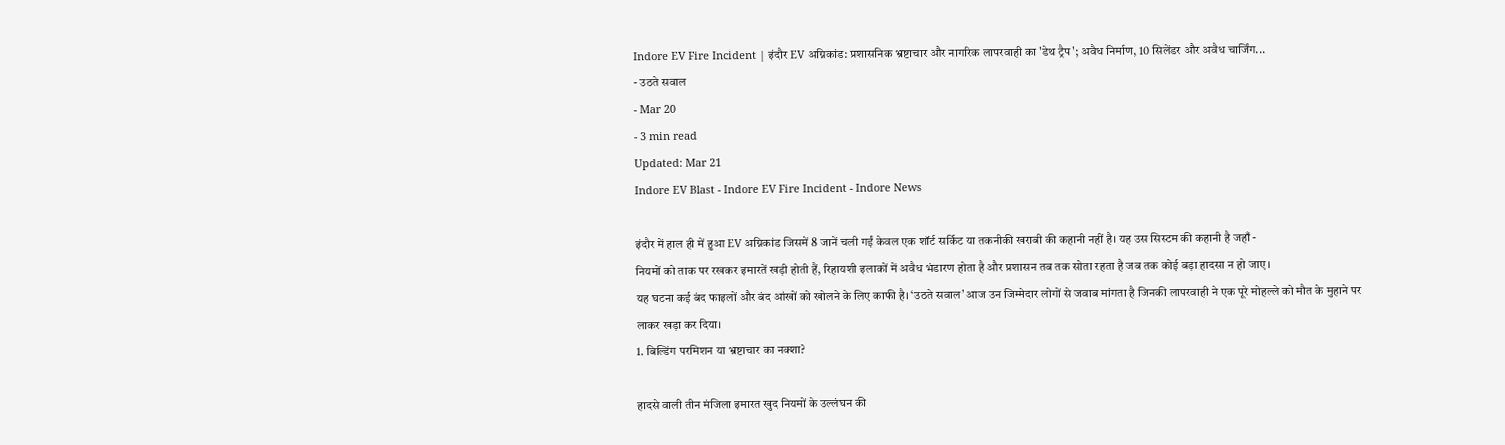Indore EV Fire Incident | इंदौर EV अग्निकांड: प्रशासनिक भ्रष्टाचार और नागरिक लापरवाही का 'डेथ ट्रैप'; अवैध निर्माण, 10 सिलेंडर और अवैध चार्जिंग...
- उठते सवाल
- Mar 20
- 3 min read
Updated: Mar 21
Indore EV Blast - Indore EV Fire Incident - Indore News

इंदौर में हाल ही में हुआ EV अग्निकांड जिसमें 8 जानें चली गईं केवल एक शॉर्ट सर्किट या तकनीकी खराबी की कहानी नहीं है। यह उस सिस्टम की कहानी है जहाँ -
नियमों को ताक पर रखकर इमारतें खड़ी होती हैं, रिहायशी इलाकों में अवैध भंडारण होता है और प्रशासन तब तक सोता रहता है जब तक कोई बड़ा हादसा न हो जाए।
यह घटना कई बंद फाइलों और बंद आंखों को खोलने के लिए काफी है। ‘उठते सवाल’ आज उन जिम्मेदार लोगों से जवाब मांगता है जिनकी लापरवाही ने एक पूरे मोहल्ले को मौत के मुहाने पर लाकर खड़ा कर दिया।
1. बिल्डिंग परमिशन या भ्रष्टाचार का नक्शा?

हादसे वाली तीन मंजिला इमारत खुद नियमों के उल्लंघन की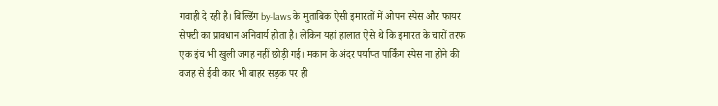गवाही दे रही है। बिल्डिंग by-laws के मुताबिक ऐसी इमारतों में ओपन स्पेस और फायर सेफ्टी का प्रावधान अनिवार्य होता है। लेकिन यहां हालात ऐसे थे कि इमारत के चारों तरफ एक इंच भी खुली जगह नहीं छोड़ी गई। मकान के अंदर पर्याप्त पार्किंग स्पेस ना होने की वजह से ईवी कार भी बाहर सड़क पर ही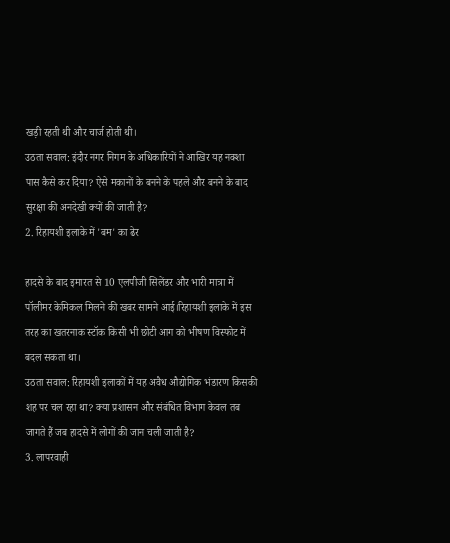खड़ी रहती थी और चार्ज होती थी।
उठता सवाल: इंदौर नगर निगम के अधिकारियों ने आखिर यह नक्शा पास कैसे कर दिया? ऐसे मकानों के बनने के पहले और बनने के बाद सुरक्षा की अनदेखी क्यों की जाती है?
2. रिहायशी इलाके में 'बम' का ढेर

हादसे के बाद इमारत से 10 एलपीजी सिलेंडर और भारी मात्रा में पॉलीमर केमिकल मिलने की खबर सामने आई।रिहायशी इलाके में इस तरह का खतरनाक स्टॉक किसी भी छोटी आग को भीषण विस्फोट में बदल सकता था।
उठता सवाल: रिहायशी इलाकों में यह अवैध औद्योगिक भंडारण किसकी शह पर चल रहा था? क्या प्रशासन और संबंधित विभाग केवल तब जागते हैं जब हादसे में लोगों की जान चली जाती है?
3. लापरवाही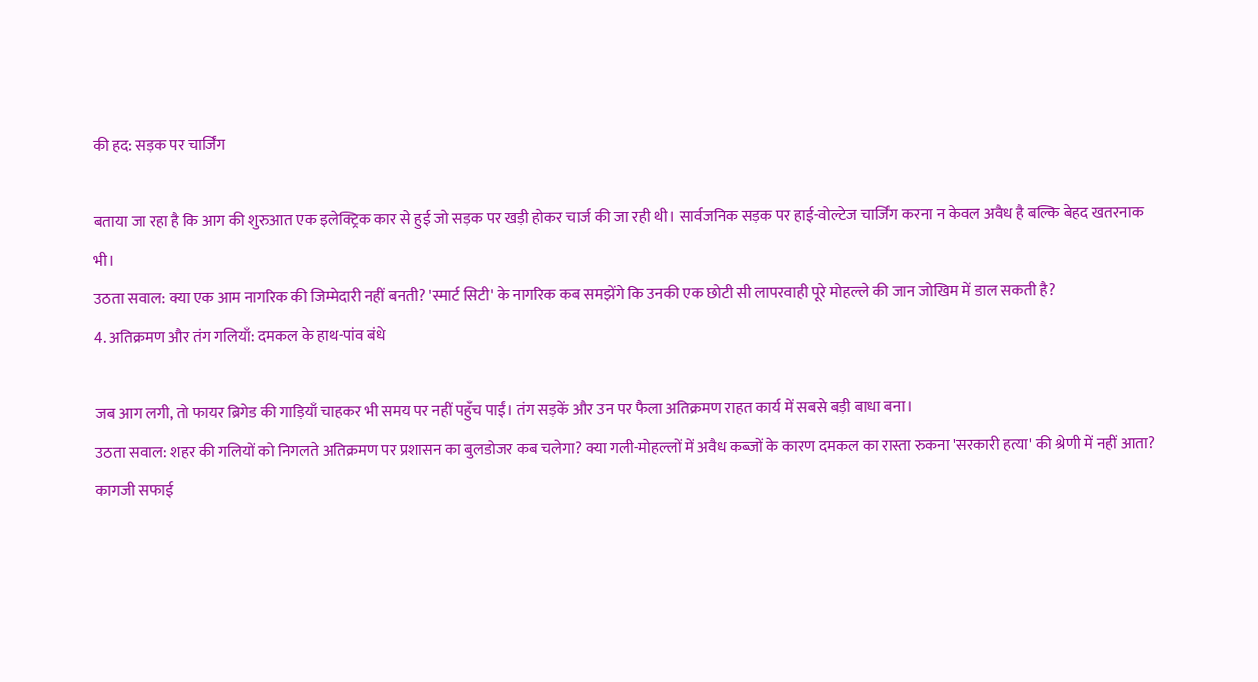की हद: सड़क पर चार्जिंग

बताया जा रहा है कि आग की शुरुआत एक इलेक्ट्रिक कार से हुई जो सड़क पर खड़ी होकर चार्ज की जा रही थी। सार्वजनिक सड़क पर हाई-वोल्टेज चार्जिंग करना न केवल अवैध है बल्कि बेहद खतरनाक भी।
उठता सवाल: क्या एक आम नागरिक की जिम्मेदारी नहीं बनती? 'स्मार्ट सिटी' के नागरिक कब समझेंगे कि उनकी एक छोटी सी लापरवाही पूरे मोहल्ले की जान जोखिम में डाल सकती है?
4. अतिक्रमण और तंग गलियाँ: दमकल के हाथ-पांव बंधे

जब आग लगी, तो फायर ब्रिगेड की गाड़ियाँ चाहकर भी समय पर नहीं पहुँच पाईं। तंग सड़कें और उन पर फैला अतिक्रमण राहत कार्य में सबसे बड़ी बाधा बना।
उठता सवाल: शहर की गलियों को निगलते अतिक्रमण पर प्रशासन का बुलडोजर कब चलेगा? क्या गली-मोहल्लों में अवैध कब्जों के कारण दमकल का रास्ता रुकना 'सरकारी हत्या' की श्रेणी में नहीं आता?
कागजी सफाई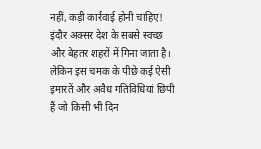नहीं, कड़ी कार्रवाई होनी चाहिए!
इंदौर अक्सर देश के सबसे स्वच्छ और बेहतर शहरों में गिना जाता है। लेकिन इस चमक के पीछे कई ऐसी इमारतें और अवैध गतिविधियां छिपी हैं जो किसी भी दिन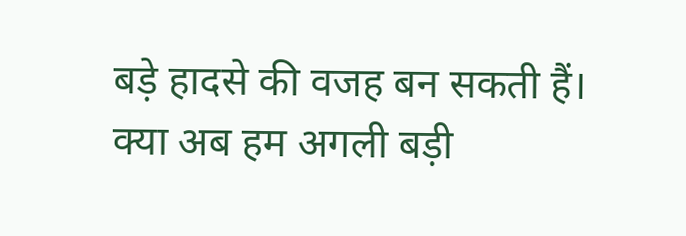बड़े हादसे की वजह बन सकती हैं।
क्या अब हम अगली बड़ी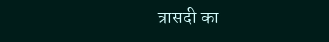त्रासदी का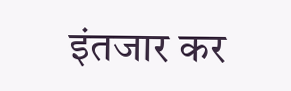इंतजार कर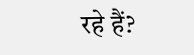रहे हैं?